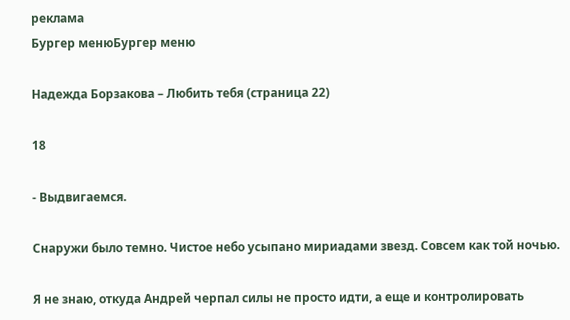реклама
Бургер менюБургер меню

Надежда Борзакова – Любить тебя (страница 22)

18

- Выдвигаемся.

Снаружи было темно. Чистое небо усыпано мириадами звезд. Совсем как той ночью.

Я не знаю, откуда Андрей черпал силы не просто идти, а еще и контролировать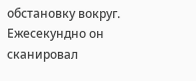обстановку вокруг. Ежесекундно он сканировал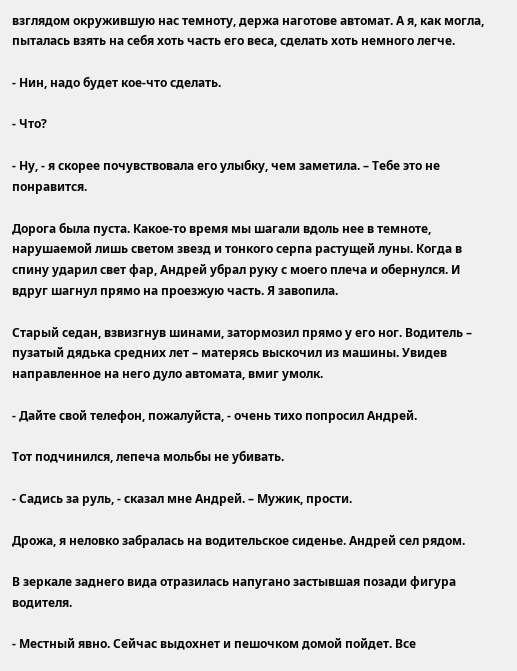взглядом окружившую нас темноту, держа наготове автомат. А я, как могла, пыталась взять на себя хоть часть его веса, сделать хоть немного легче.

- Нин, надо будет кое-что сделать.

- Что?

- Ну, - я скорее почувствовала его улыбку, чем заметила. – Тебе это не понравится.

Дорога была пуста. Какое-то время мы шагали вдоль нее в темноте, нарушаемой лишь светом звезд и тонкого серпа растущей луны. Когда в спину ударил свет фар, Андрей убрал руку с моего плеча и обернулся. И вдруг шагнул прямо на проезжую часть. Я завопила.

Старый седан, взвизгнув шинами, затормозил прямо у его ног. Водитель – пузатый дядька средних лет – матерясь выскочил из машины. Увидев направленное на него дуло автомата, вмиг умолк.

- Дайте свой телефон, пожалуйста, - очень тихо попросил Андрей.

Тот подчинился, лепеча мольбы не убивать.

- Садись за руль, - сказал мне Андрей. – Мужик, прости.

Дрожа, я неловко забралась на водительское сиденье. Андрей сел рядом.

В зеркале заднего вида отразилась напугано застывшая позади фигура водителя.

- Местный явно. Сейчас выдохнет и пешочком домой пойдет. Все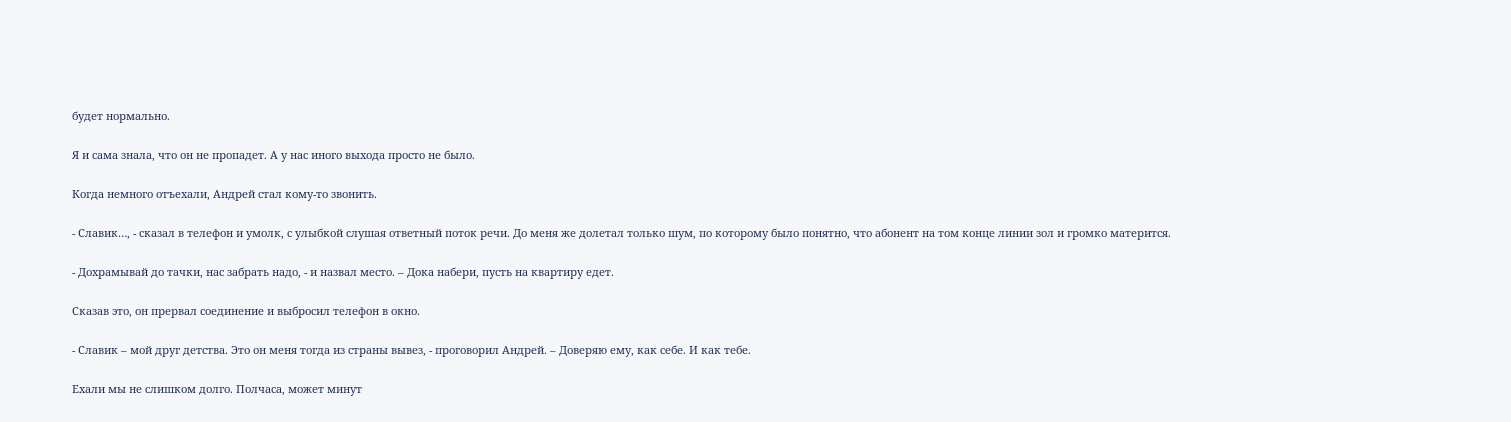будет нормально.

Я и сама знала, что он не пропадет. А у нас иного выхода просто не было.

Когда немного отъехали, Андрей стал кому-то звонить.

- Славик…, - сказал в телефон и умолк, с улыбкой слушая ответный поток речи. До меня же долетал только шум, по которому было понятно, что абонент на том конце линии зол и громко матерится.

- Дохрамывай до тачки, нас забрать надо, - и назвал место. – Дока набери, пусть на квартиру едет.

Сказав это, он прервал соединение и выбросил телефон в окно.

- Славик – мой друг детства. Это он меня тогда из страны вывез, - проговорил Андрей. – Доверяю ему, как себе. И как тебе.

Ехали мы не слишком долго. Полчаса, может минут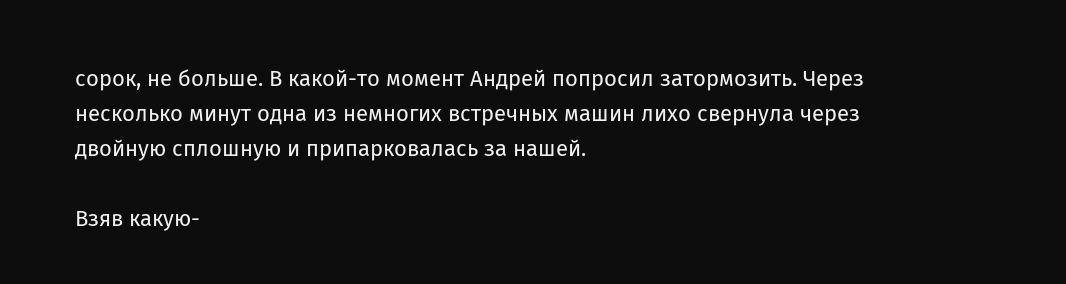сорок, не больше. В какой-то момент Андрей попросил затормозить. Через несколько минут одна из немногих встречных машин лихо свернула через двойную сплошную и припарковалась за нашей.

Взяв какую-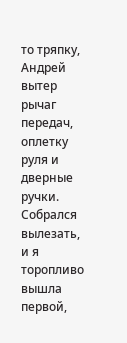то тряпку, Андрей вытер рычаг передач, оплетку руля и дверные ручки. Собрался вылезать, и я торопливо вышла первой,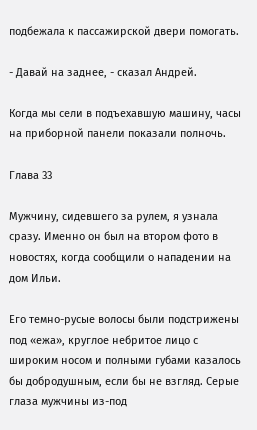подбежала к пассажирской двери помогать.

- Давай на заднее, - сказал Андрей.

Когда мы сели в подъехавшую машину, часы на приборной панели показали полночь.

Глава 33

Мужчину, сидевшего за рулем, я узнала сразу. Именно он был на втором фото в новостях, когда сообщили о нападении на дом Ильи.

Его темно-русые волосы были подстрижены под «ежа», круглое небритое лицо с широким носом и полными губами казалось бы добродушным, если бы не взгляд. Серые глаза мужчины из-под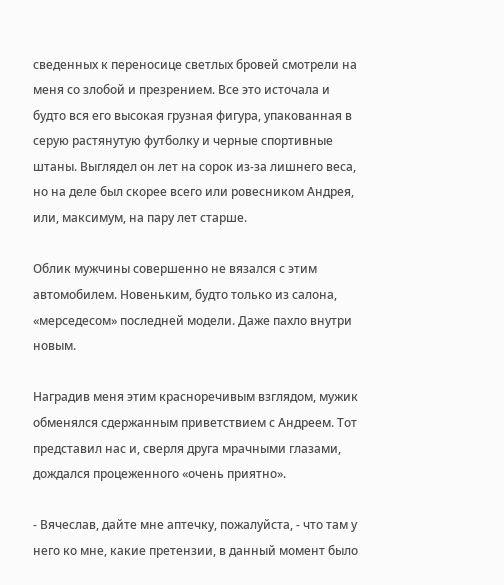сведенных к переносице светлых бровей смотрели на меня со злобой и презрением. Все это источала и будто вся его высокая грузная фигура, упакованная в серую растянутую футболку и черные спортивные штаны. Выглядел он лет на сорок из-за лишнего веса, но на деле был скорее всего или ровесником Андрея, или, максимум, на пару лет старше.

Облик мужчины совершенно не вязался с этим автомобилем. Новеньким, будто только из салона, «мерседесом» последней модели. Даже пахло внутри новым.

Наградив меня этим красноречивым взглядом, мужик обменялся сдержанным приветствием с Андреем. Тот представил нас и, сверля друга мрачными глазами, дождался процеженного «очень приятно».

- Вячеслав, дайте мне аптечку, пожалуйста, - что там у него ко мне, какие претензии, в данный момент было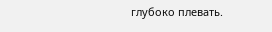глубоко плевать.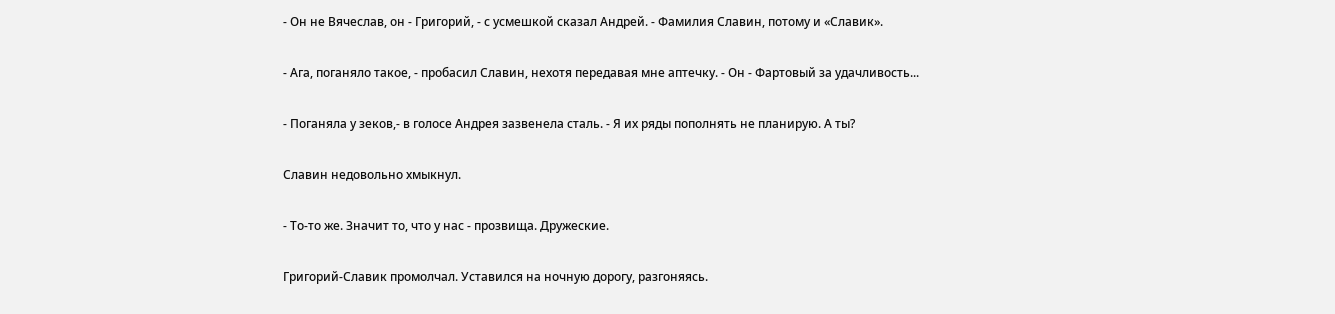- Он не Вячеслав, он - Григорий, - с усмешкой сказал Андрей. - Фамилия Славин, потому и «Славик».

- Ага, поганяло такое, - пробасил Славин, нехотя передавая мне аптечку. - Он - Фартовый за удачливость...

- Поганяла у зеков,- в голосе Андрея зазвенела сталь. - Я их ряды пополнять не планирую. А ты?

Славин недовольно хмыкнул.

- То-то же. Значит то, что у нас - прозвища. Дружеские.

Григорий-Славик промолчал. Уставился на ночную дорогу, разгоняясь.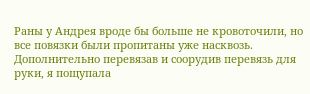Раны у Андрея вроде бы больше не кровоточили, но все повязки были пропитаны уже насквозь. Дополнительно перевязав и соорудив перевязь для руки, я пощупала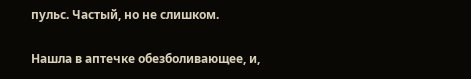пульс. Частый, но не слишком.

Нашла в аптечке обезболивающее, и,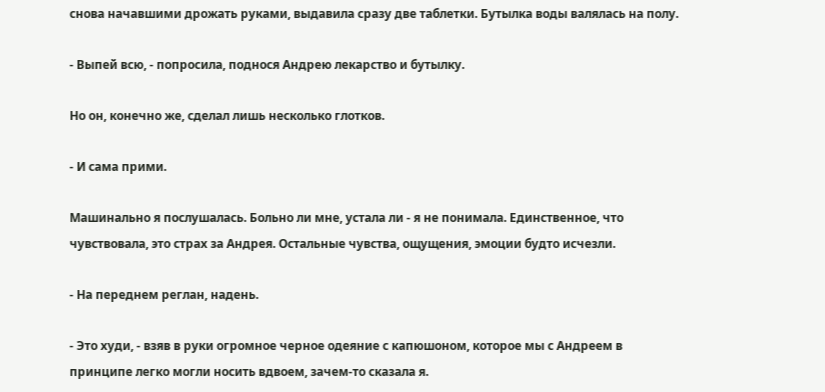снова начавшими дрожать руками, выдавила сразу две таблетки. Бутылка воды валялась на полу.

- Выпей всю, - попросила, поднося Андрею лекарство и бутылку.

Но он, конечно же, сделал лишь несколько глотков.

- И сама прими.

Машинально я послушалась. Больно ли мне, устала ли - я не понимала. Единственное, что чувствовала, это страх за Андрея. Остальные чувства, ощущения, эмоции будто исчезли.

- На переднем реглан, надень.

- Это худи, - взяв в руки огромное черное одеяние с капюшоном, которое мы с Андреем в принципе легко могли носить вдвоем, зачем-то сказала я.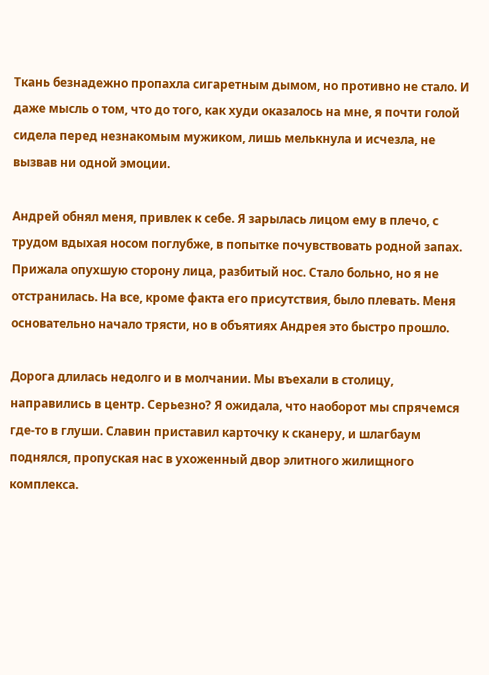Ткань безнадежно пропахла сигаретным дымом, но противно не стало. И даже мысль о том, что до того, как худи оказалось на мне, я почти голой сидела перед незнакомым мужиком, лишь мелькнула и исчезла, не вызвав ни одной эмоции.

Андрей обнял меня, привлек к себе. Я зарылась лицом ему в плечо, с трудом вдыхая носом поглубже, в попытке почувствовать родной запах. Прижала опухшую сторону лица, разбитый нос. Стало больно, но я не отстранилась. На все, кроме факта его присутствия, было плевать. Меня основательно начало трясти, но в объятиях Андрея это быстро прошло.

Дорога длилась недолго и в молчании. Мы въехали в столицу, направились в центр. Серьезно? Я ожидала, что наоборот мы спрячемся где-то в глуши. Славин приставил карточку к сканеру, и шлагбаум поднялся, пропуская нас в ухоженный двор элитного жилищного комплекса.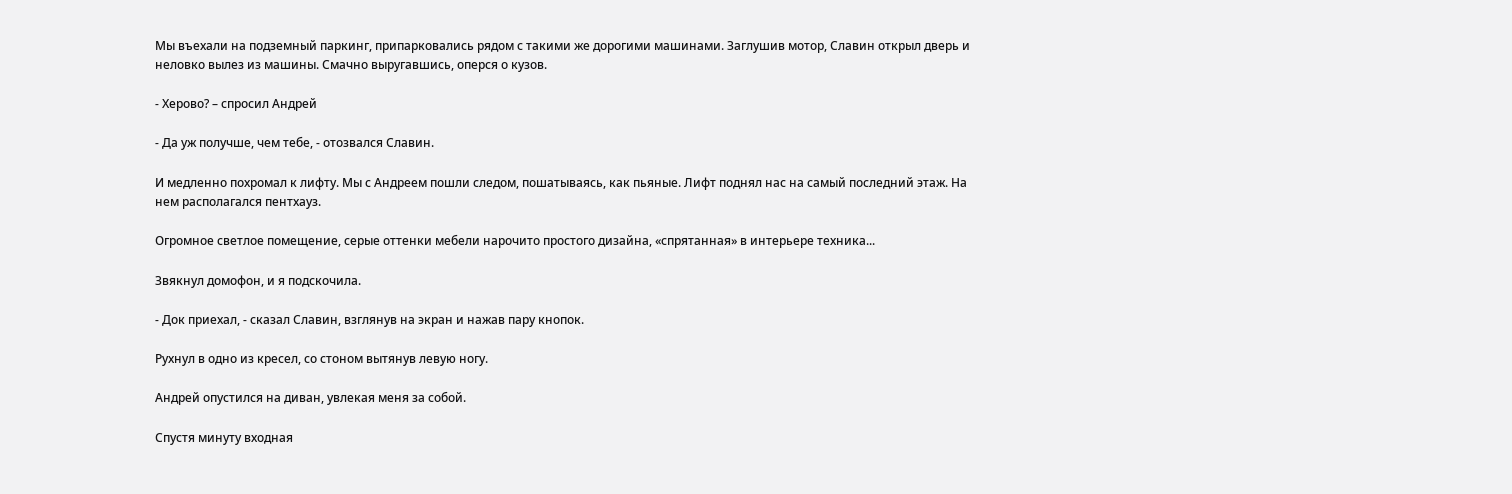Мы въехали на подземный паркинг, припарковались рядом с такими же дорогими машинами. Заглушив мотор, Славин открыл дверь и неловко вылез из машины. Смачно выругавшись, оперся о кузов.

- Херово? – спросил Андрей

- Да уж получше, чем тебе, - отозвался Славин.

И медленно похромал к лифту. Мы с Андреем пошли следом, пошатываясь, как пьяные. Лифт поднял нас на самый последний этаж. На нем располагался пентхауз.

Огромное светлое помещение, серые оттенки мебели нарочито простого дизайна, «спрятанная» в интерьере техника...

Звякнул домофон, и я подскочила.

- Док приехал, - сказал Славин, взглянув на экран и нажав пару кнопок.

Рухнул в одно из кресел, со стоном вытянув левую ногу.

Андрей опустился на диван, увлекая меня за собой.

Спустя минуту входная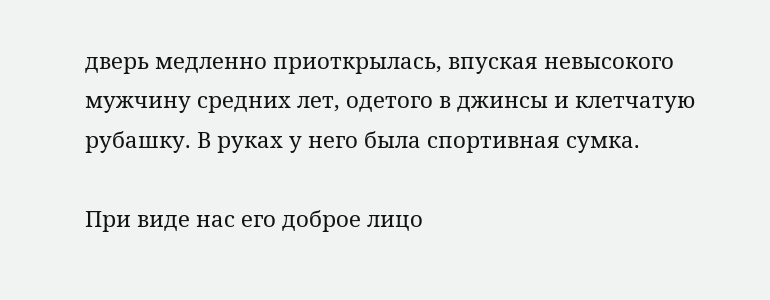дверь медленно приоткрылась, впуская невысокого мужчину средних лет, одетого в джинсы и клетчатую рубашку. В руках у него была спортивная сумка.

При виде нас его доброе лицо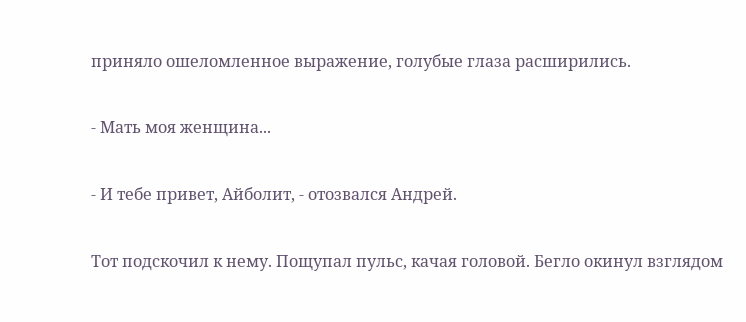приняло ошеломленное выражение, голубые глаза расширились.

- Мать моя женщина...

- И тебе привет, Айболит, - отозвался Андрей.

Тот подскочил к нему. Пощупал пульс, качая головой. Бегло окинул взглядом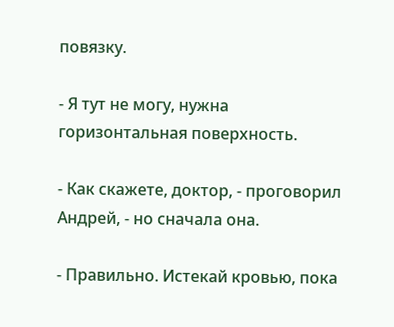повязку.

- Я тут не могу, нужна горизонтальная поверхность.

- Как скажете, доктор, - проговорил Андрей, - но сначала она.

- Правильно. Истекай кровью, пока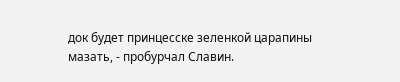док будет принцесске зеленкой царапины мазать, - пробурчал Славин.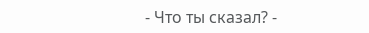- Что ты сказал? -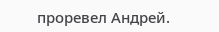проревел Андрей.